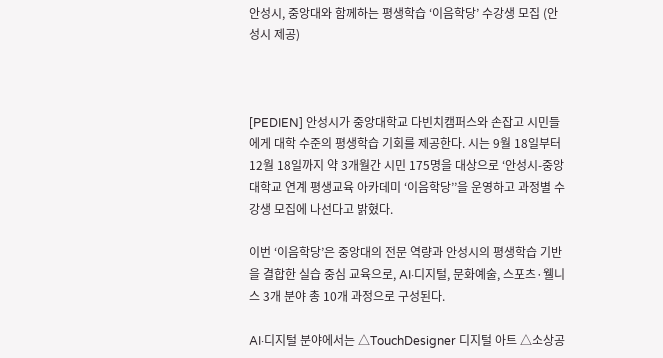안성시, 중앙대와 함께하는 평생학습 ‘이음학당’ 수강생 모집 (안성시 제공)



[PEDIEN] 안성시가 중앙대학교 다빈치캠퍼스와 손잡고 시민들에게 대학 수준의 평생학습 기회를 제공한다. 시는 9월 18일부터 12월 18일까지 약 3개월간 시민 175명을 대상으로 ‘안성시-중앙대학교 연계 평생교육 아카데미 ‘이음학당’’을 운영하고 과정별 수강생 모집에 나선다고 밝혔다.

이번 ‘이음학당’은 중앙대의 전문 역량과 안성시의 평생학습 기반을 결합한 실습 중심 교육으로, AI·디지털, 문화예술, 스포츠·웰니스 3개 분야 총 10개 과정으로 구성된다.

AI·디지털 분야에서는 △TouchDesigner 디지털 아트 △소상공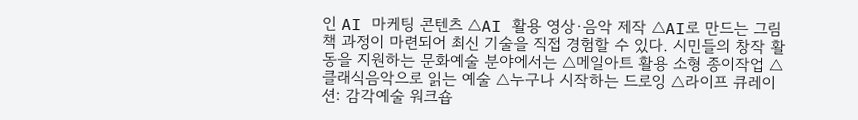인 AI 마케팅 콘텐츠 △AI 활용 영상·음악 제작 △AI로 만드는 그림책 과정이 마련되어 최신 기술을 직접 경험할 수 있다. 시민들의 창작 활동을 지원하는 문화예술 분야에서는 △메일아트 활용 소형 종이작업 △클래식음악으로 읽는 예술 △누구나 시작하는 드로잉 △라이프 큐레이션: 감각예술 워크숍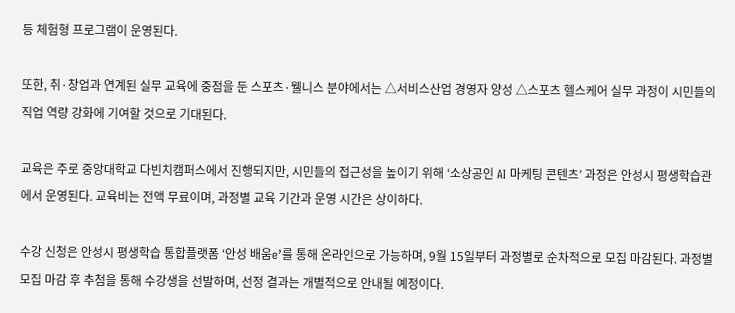등 체험형 프로그램이 운영된다.

또한, 취·창업과 연계된 실무 교육에 중점을 둔 스포츠·웰니스 분야에서는 △서비스산업 경영자 양성 △스포츠 헬스케어 실무 과정이 시민들의 직업 역량 강화에 기여할 것으로 기대된다.

교육은 주로 중앙대학교 다빈치캠퍼스에서 진행되지만, 시민들의 접근성을 높이기 위해 ‘소상공인 AI 마케팅 콘텐츠’ 과정은 안성시 평생학습관에서 운영된다. 교육비는 전액 무료이며, 과정별 교육 기간과 운영 시간은 상이하다.

수강 신청은 안성시 평생학습 통합플랫폼 ‘안성 배움e’를 통해 온라인으로 가능하며, 9월 15일부터 과정별로 순차적으로 모집 마감된다. 과정별 모집 마감 후 추첨을 통해 수강생을 선발하며, 선정 결과는 개별적으로 안내될 예정이다.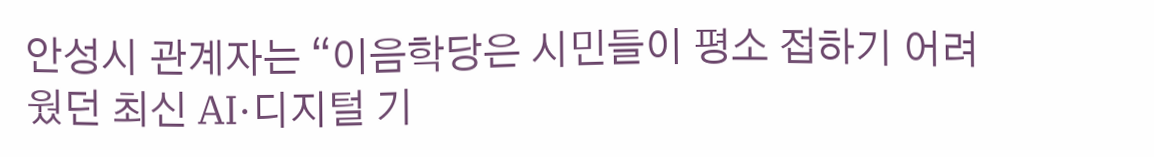안성시 관계자는 “이음학당은 시민들이 평소 접하기 어려웠던 최신 AI·디지털 기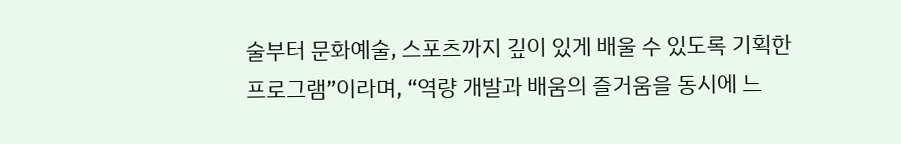술부터 문화예술, 스포츠까지 깊이 있게 배울 수 있도록 기획한 프로그램”이라며, “역량 개발과 배움의 즐거움을 동시에 느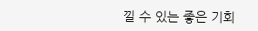낄 수 있는 좋은 기회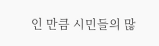인 만큼 시민들의 많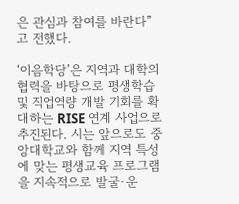은 관심과 참여를 바란다”고 전했다.

‘이음학당’은 지역과 대학의 협력을 바탕으로 평생학습 및 직업역량 개발 기회를 확대하는 RISE 연계 사업으로 추진된다. 시는 앞으로도 중앙대학교와 함께 지역 특성에 맞는 평생교육 프로그램을 지속적으로 발굴·운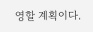영할 계획이다.